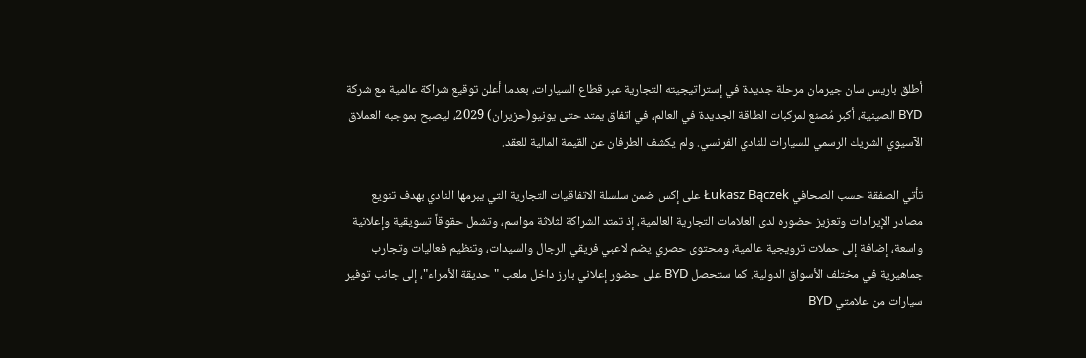أطلق باريس سان جيرمان مرحلة جديدة في إستراتيجيته التجارية عبر قطاع السيارات، بعدما أعلن توقيع شراكة عالمية مع شركة BYD الصينية، أكبر مُصنع لمركبات الطاقة الجديدة في العالم، في اتفاق يمتد حتى يونيو(حزيران) 2029، ليصبح بموجبه العملاق الآسيوي الشريك الرسمي للسيارات للنادي الفرنسي. ولم يكشف الطرفان عن القيمة المالية للعقد.

تأتي الصفقة حسب الصحافي Łukasz Bączek على إكس ضمن سلسلة الاتفاقيات التجارية التي يبرمها النادي بهدف تنويع مصادر الإيرادات وتعزيز حضوره لدى العلامات التجارية العالمية، إذ تمتد الشراكة لثلاثة مواسم، وتشمل حقوقاً تسويقية وإعلانية واسعة، إضافة إلى حملات ترويجية عالمية، ومحتوى حصري يضم لاعبي فريقي الرجال والسيدات، وتنظيم فعاليات وتجارب جماهيرية في مختلف الأسواق الدولية. كما ستحصل BYD على حضور إعلاني بارز داخل ملعب "حديقة الأمراء"، إلى جانب توفير سيارات من علامتي BYD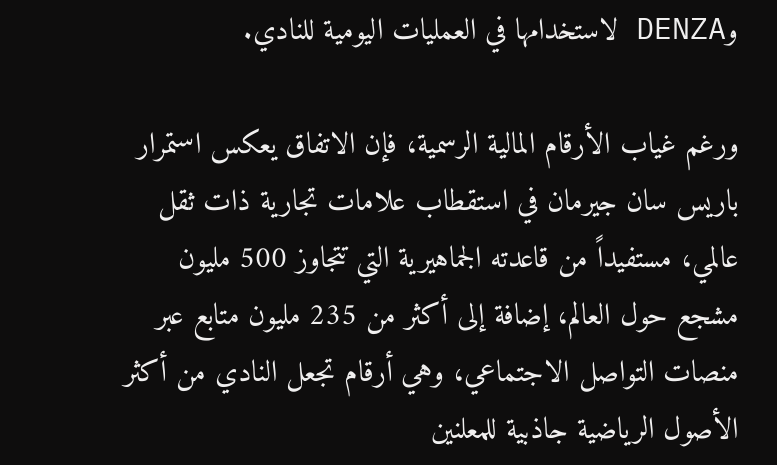وDENZA لاستخدامها في العمليات اليومية للنادي.

ورغم غياب الأرقام المالية الرسمية، فإن الاتفاق يعكس استمرار باريس سان جيرمان في استقطاب علامات تجارية ذات ثقل عالمي، مستفيداً من قاعدته الجماهيرية التي تتجاوز 500 مليون مشجع حول العالم، إضافة إلى أكثر من 235 مليون متابع عبر منصات التواصل الاجتماعي، وهي أرقام تجعل النادي من أكثر الأصول الرياضية جاذبية للمعلنين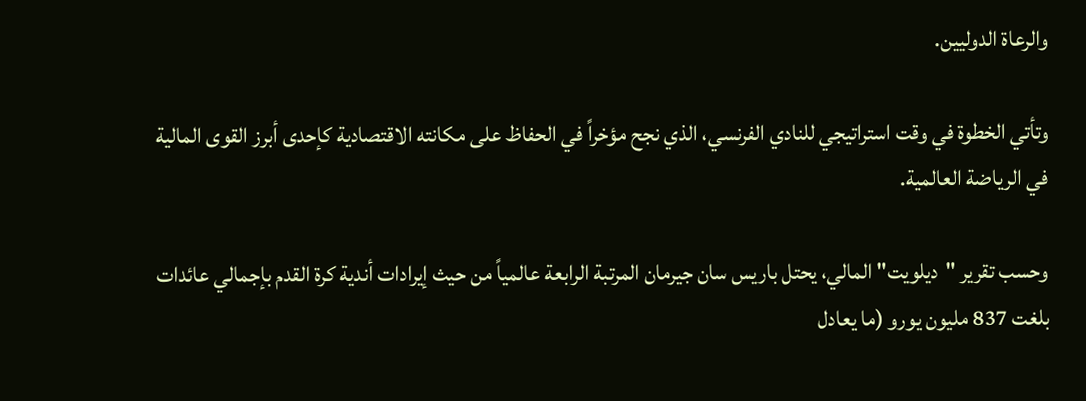والرعاة الدوليين.

وتأتي الخطوة في وقت استراتيجي للنادي الفرنسي، الذي نجح مؤخراً في الحفاظ على مكانته الاقتصادية كإحدى أبرز القوى المالية في الرياضة العالمية.

وحسب تقرير "ديلويت" المالي، يحتل باريس سان جيرمان المرتبة الرابعة عالمياً من حيث إيرادات أندية كرة القدم بإجمالي عائدات بلغت 837 مليون يورو (ما يعادل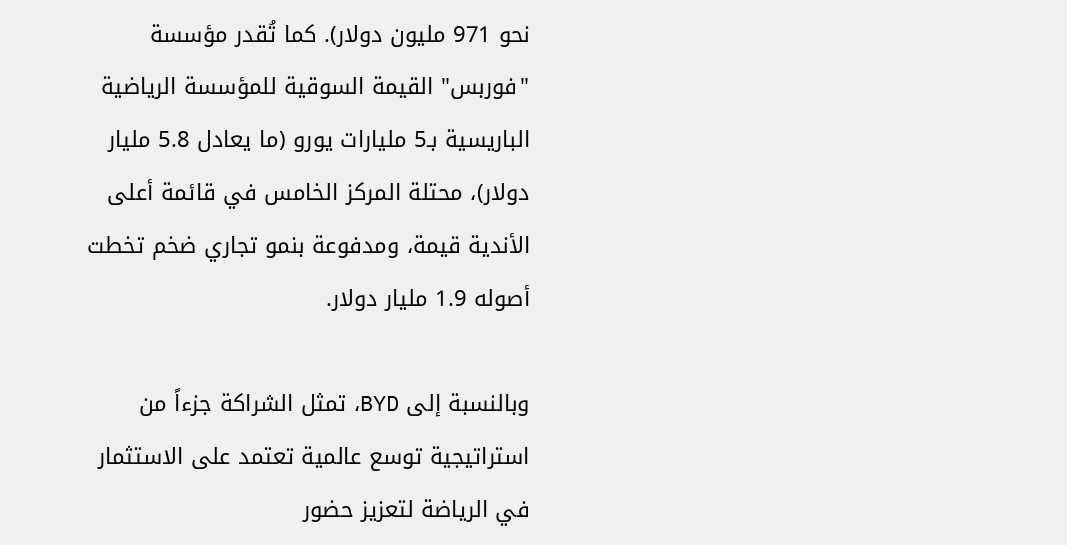نحو 971 مليون دولار). كما تُقدر مؤسسة "فوربس" القيمة السوقية للمؤسسة الرياضية الباريسية بـ5 مليارات يورو (ما يعادل 5.8 مليار دولار)، محتلة المركز الخامس في قائمة أعلى الأندية قيمة، ومدفوعة بنمو تجاري ضخم تخطت أصوله 1.9 مليار دولار.

وبالنسبة إلى BYD، تمثل الشراكة جزءاً من استراتيجية توسع عالمية تعتمد على الاستثمار في الرياضة لتعزيز حضور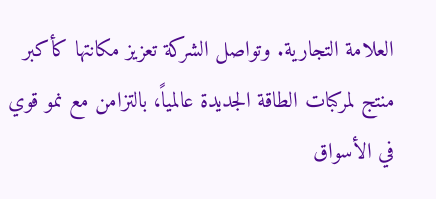العلامة التجارية. وتواصل الشركة تعزيز مكانتها كأكبر منتج لمركبات الطاقة الجديدة عالمياً، بالتزامن مع نمو قوي في الأسواق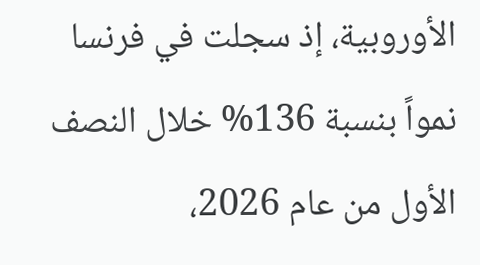الأوروبية، إذ سجلت في فرنسا نمواً بنسبة 136% خلال النصف الأول من عام 2026،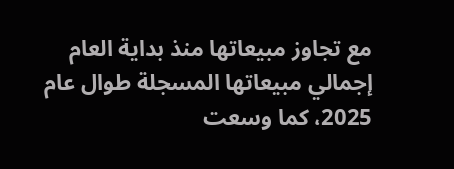مع تجاوز مبيعاتها منذ بداية العام إجمالي مبيعاتها المسجلة طوال عام 2025، كما وسعت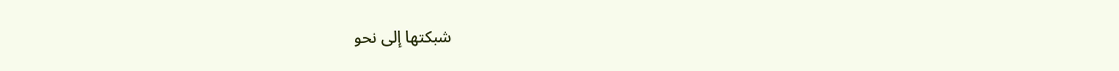شبكتها إلى نحو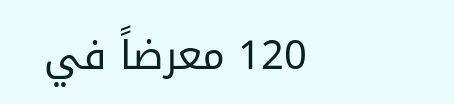120 معرضاً في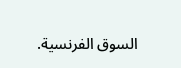السوق الفرنسية.